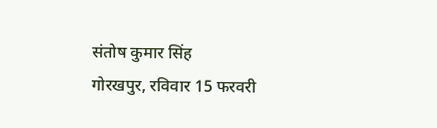संतोष कुमार सिंह
गोरखपुर, रविवार 15 फरवरी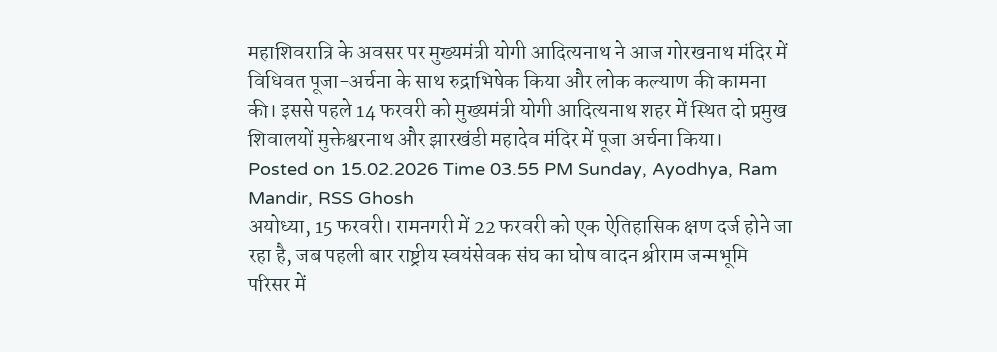महाशिवरात्रि के अवसर पर मुख्यमंत्री योगी आदित्यनाथ ने आज गोरखनाथ मंदिर में विधिवत पूजा-अर्चना के साथ रुद्राभिषेक किया और लोक कल्याण की कामना की। इससे पहले 14 फरवरी को मुख्यमंत्री योगी आदित्यनाथ शहर में स्थित दो प्रमुख शिवालयों मुक्तेश्वरनाथ और झारखंडी महादेव मंदिर में पूजा अर्चना किया।
Posted on 15.02.2026 Time 03.55 PM Sunday, Ayodhya, Ram Mandir, RSS Ghosh
अयोध्या, 15 फरवरी। रामनगरी में 22 फरवरी को एक ऐतिहासिक क्षण दर्ज होने जा रहा है, जब पहली बार राष्ट्रीय स्वयंसेवक संघ का घोष वादन श्रीराम जन्मभूमि परिसर में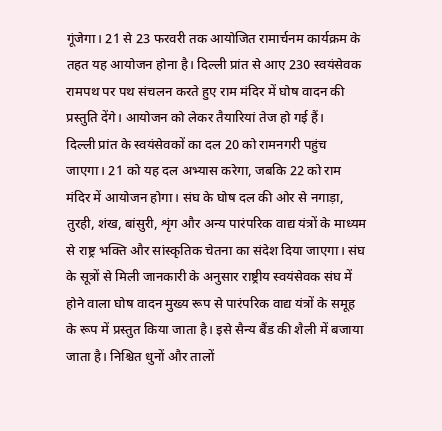गूंजेगा। 21 से 23 फरवरी तक आयोजित रामार्चनम कार्यक्रम के तहत यह आयोजन होना है। दिल्ली प्रांत से आए 230 स्वयंसेवक रामपथ पर पथ संचलन करते हुए राम मंदिर में घोष वादन की प्रस्तुति देंगे। आयोजन को लेकर तैयारियां तेज हो गई हैं।
दिल्ली प्रांत के स्वयंसेवकों का दल 20 को रामनगरी पहुंच जाएगा। 21 को यह दल अभ्यास करेगा, जबकि 22 को राम मंदिर में आयोजन होगा। संघ के घोष दल की ओर से नगाड़ा, तुरही, शंख, बांसुरी, शृंग और अन्य पारंपरिक वाद्य यंत्रों के माध्यम से राष्ट्र भक्ति और सांस्कृतिक चेतना का संदेश दिया जाएगा। संघ के सूत्रों से मिली जानकारी के अनुसार राष्ट्रीय स्वयंसेवक संघ में होने वाला घोष वादन मुख्य रूप से पारंपरिक वाद्य यंत्रों के समूह के रूप में प्रस्तुत किया जाता है। इसे सैन्य बैंड की शैली में बजाया जाता है। निश्चित धुनों और तालों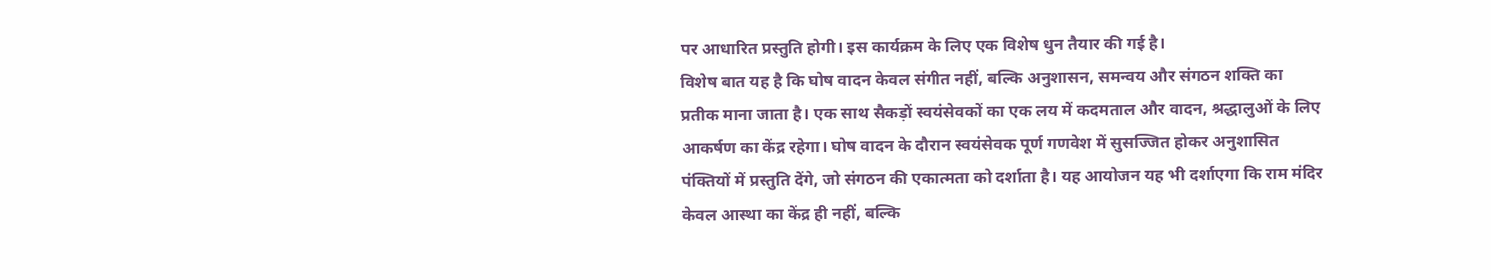पर आधारित प्रस्तुति होगी। इस कार्यक्रम के लिए एक विशेष धुन तैयार की गई है।
विशेष बात यह है कि घोष वादन केवल संगीत नहीं, बल्कि अनुशासन, समन्वय और संगठन शक्ति का प्रतीक माना जाता है। एक साथ सैकड़ों स्वयंसेवकों का एक लय में कदमताल और वादन, श्रद्धालुओं के लिए आकर्षण का केंद्र रहेगा। घोष वादन के दौरान स्वयंसेवक पूर्ण गणवेश में सुसज्जित होकर अनुशासित पंक्तियों में प्रस्तुति देंगे, जो संगठन की एकात्मता को दर्शाता है। यह आयोजन यह भी दर्शाएगा कि राम मंदिर केवल आस्था का केंद्र ही नहीं, बल्कि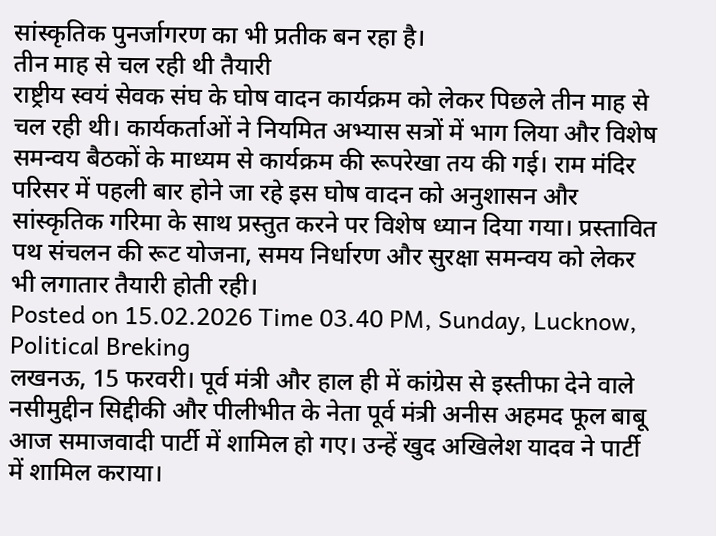सांस्कृतिक पुनर्जागरण का भी प्रतीक बन रहा है।
तीन माह से चल रही थी तैयारी
राष्ट्रीय स्वयं सेवक संघ के घोष वादन कार्यक्रम को लेकर पिछले तीन माह से चल रही थी। कार्यकर्ताओं ने नियमित अभ्यास सत्रों में भाग लिया और विशेष समन्वय बैठकों के माध्यम से कार्यक्रम की रूपरेखा तय की गई। राम मंदिर परिसर में पहली बार होने जा रहे इस घोष वादन को अनुशासन और सांस्कृतिक गरिमा के साथ प्रस्तुत करने पर विशेष ध्यान दिया गया। प्रस्तावित पथ संचलन की रूट योजना, समय निर्धारण और सुरक्षा समन्वय को लेकर भी लगातार तैयारी होती रही।
Posted on 15.02.2026 Time 03.40 PM, Sunday, Lucknow, Political Breking
लखनऊ, 15 फरवरी। पूर्व मंत्री और हाल ही में कांग्रेस से इस्तीफा देने वाले नसीमुद्दीन सिद्दीकी और पीलीभीत के नेता पूर्व मंत्री अनीस अहमद फूल बाबू आज समाजवादी पार्टी में शामिल हो गए। उन्हें खुद अखिलेश यादव ने पार्टी में शामिल कराया।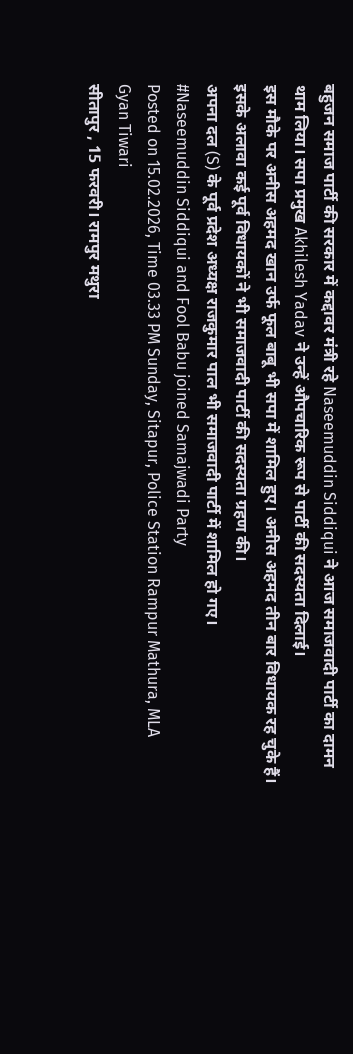बहुजन समाज पार्टी की सरकार में कद्दावर मंत्री रहे Naseemuddin Siddiqui ने आज समाजवादी पार्टी का दामन थाम लिया। सपा प्रमुख Akhilesh Yadav ने उन्हें औपचारिक रूप से पार्टी की सदस्यता दिलाई।
इस मौके पर अनीस अहमद खान उर्फ फूल बाबू भी सपा में शामिल हुए। अनीस अहमद तीन बार विधायक रह चुके हैं। इसके अलावा कई पूर्व विधायकों ने भी समाजवादी पार्टी की सदस्यता ग्रहण की।
अपना दल (S) के पूर्व प्रदेश अध्यक्ष राजकुमार पाल भी समाजवादी पार्टी में शामिल हो गए।
#Naseemuddin Siddiqui and Fool Babu joined Samajwadi Party
Posted on 15.02.2026, Time 03.33 PM Sunday, Sitapur, Police Station Rampur Mathura, MLA Gyan Tiwari
सीतापुर , 15 फरवरी। रामपुर मथुरा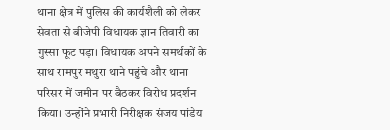थाना क्षेत्र में पुलिस की कार्यशैली को लेकर सेवता से बीजेपी विधायक ज्ञान तिवारी का गुस्सा फूट पड़ा। विधायक अपने समर्थकों के साथ रामपुर मथुरा थाने पहुंचे और थाना परिसर में जमीन पर बैठकर विरोध प्रदर्शन किया। उन्होंने प्रभारी निरीक्षक संजय पांडेय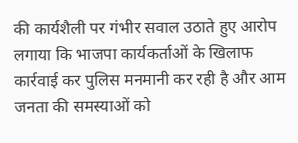की कार्यशैली पर गंभीर सवाल उठाते हुए आरोप लगाया कि भाजपा कार्यकर्ताओं के खिलाफ कार्रवाई कर पुलिस मनमानी कर रही है और आम जनता की समस्याओं को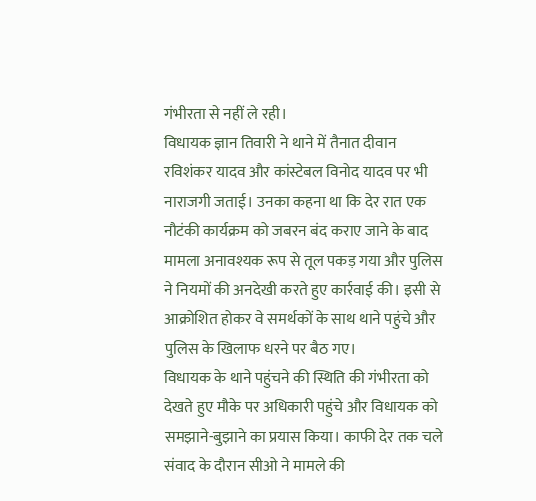गंभीरता से नहीं ले रही।
विधायक ज्ञान तिवारी ने थाने में तैनात दीवान रविशंकर यादव और कांस्टेबल विनोद यादव पर भी नाराजगी जताई। उनका कहना था कि देर रात एक नौटंकी कार्यक्रम को जबरन बंद कराए जाने के बाद मामला अनावश्यक रूप से तूल पकड़ गया और पुलिस ने नियमों की अनदेखी करते हुए कार्रवाई की। इसी से आक्रोशित होकर वे समर्थकों के साथ थाने पहुंचे और पुलिस के खिलाफ धरने पर बैठ गए।
विधायक के थाने पहुंचने की स्थिति की गंभीरता को देखते हुए मौके पर अधिकारी पहुंचे और विधायक को समझाने-बुझाने का प्रयास किया। काफी देर तक चले संवाद के दौरान सीओ ने मामले की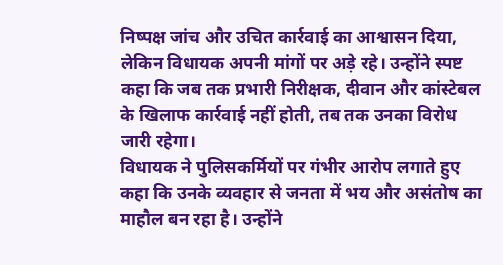निष्पक्ष जांच और उचित कार्रवाई का आश्वासन दिया, लेकिन विधायक अपनी मांगों पर अड़े रहे। उन्होंने स्पष्ट कहा कि जब तक प्रभारी निरीक्षक, दीवान और कांस्टेबल के खिलाफ कार्रवाई नहीं होती, तब तक उनका विरोध जारी रहेगा।
विधायक ने पुलिसकर्मियों पर गंभीर आरोप लगाते हुए कहा कि उनके व्यवहार से जनता में भय और असंतोष का माहौल बन रहा है। उन्होंने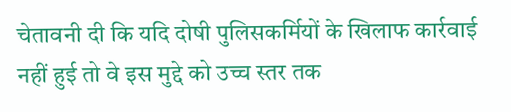चेतावनी दी कि यदि दोषी पुलिसकर्मियों के खिलाफ कार्रवाई नहीं हुई तो वे इस मुद्दे को उच्च स्तर तक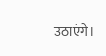उठाएंगे।